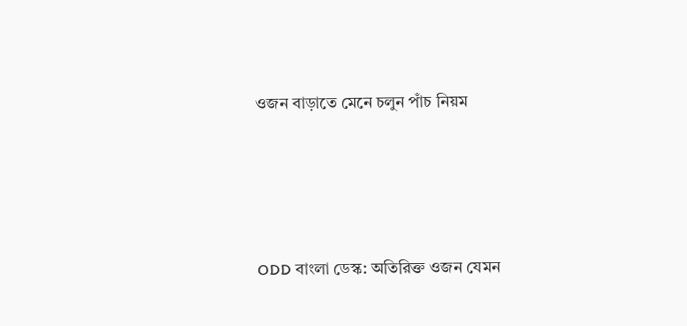ওজন বাড়াতে মেনে চলুন পাঁচ নিয়ম




ODD বাংলা ডেস্ক: অতিরিক্ত ওজন যেমন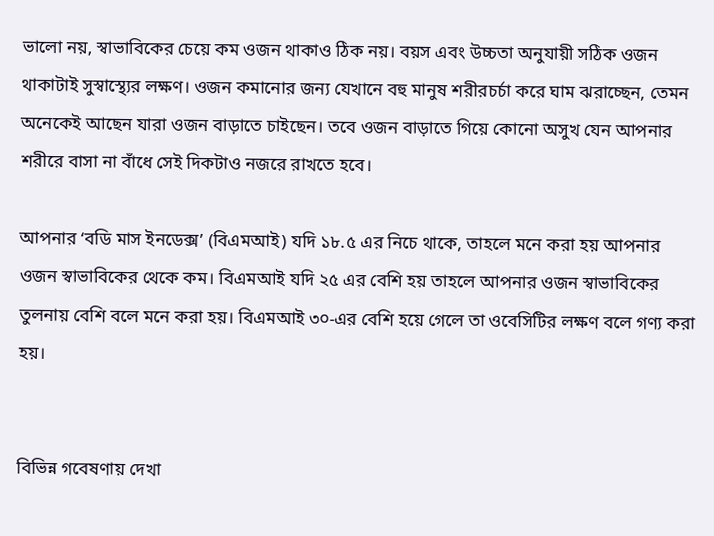ভালো নয়, স্বাভাবিকের চেয়ে কম ওজন থাকাও ঠিক নয়। বয়স এবং উচ্চতা অনুযায়ী সঠিক ওজন থাকাটাই সুস্বাস্থ্যের লক্ষণ। ওজন কমানোর জন্য যেখানে বহু মানুষ শরীরচর্চা করে ঘাম ঝরাচ্ছেন, তেমন অনেকেই আছেন যারা ওজন বাড়াতে চাইছেন। তবে ওজন বাড়াতে গিয়ে কোনো অসুখ যেন আপনার শরীরে বাসা না বাঁধে সেই দিকটাও নজরে রাখতে হবে।

আপনার ‘বডি মাস ইনডেক্স’ (বিএমআই) যদি ১৮.৫ এর নিচে থাকে, তাহলে মনে করা হয় আপনার ওজন স্বাভাবিকের থেকে কম। বিএমআই যদি ২৫ এর বেশি হয় তাহলে আপনার ওজন স্বাভাবিকের তুলনায় বেশি বলে মনে করা হয়। বিএমআই ৩০-এর বেশি হয়ে গেলে তা ওবেসিটির লক্ষণ বলে গণ্য করা হয়।


বিভিন্ন গবেষণায় দেখা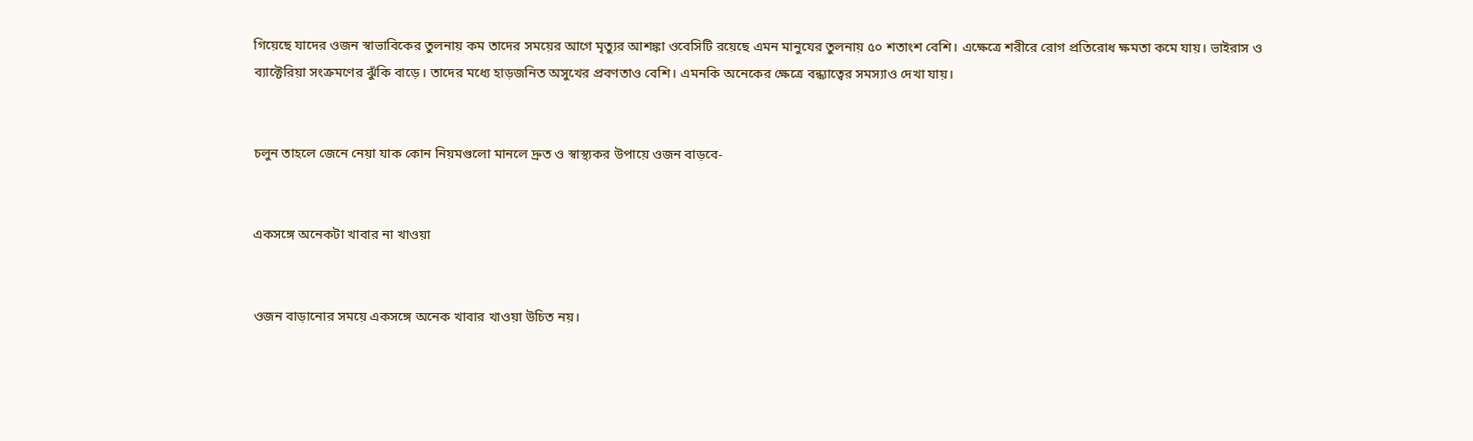গিয়েছে যাদের ওজন স্বাভাবিকের তুলনায় কম তাদের সময়ের আগে মৃত্যুর আশঙ্কা ওবেসিটি রয়েছে এমন মানুযের তুলনায় ৫০ শতাংশ বেশি। এক্ষেত্রে শরীরে রোগ প্রতিরোধ ক্ষমতা কমে যায়। ভাইরাস ও ব্যাক্টেরিয়া সংক্রমণের ঝুঁকি বাড়ে। তাদের মধ্যে হাড়জনিত অসুখের প্রবণতাও বেশি। এমনকি অনেকের ক্ষেত্রে বন্ধ্যাত্বের সমস্যাও দেখা যায়।


চলুন তাহলে জেনে নেয়া যাক কোন নিয়মগুলো মানলে দ্রুত ও স্বাস্থ্যকর উপায়ে ওজন বাড়বে-


একসঙ্গে অনেকটা খাবার না খাওয়া


ওজন বাড়ানোর সময়ে একসঙ্গে অনেক খাবার খাওয়া উচিত নয়।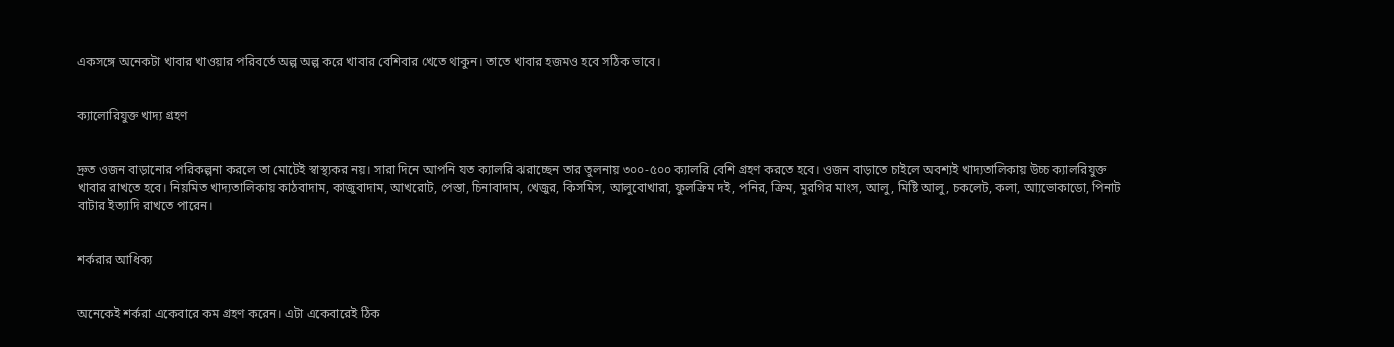একসঙ্গে অনেকটা খাবার খাওয়ার পরিবর্তে অল্প অল্প করে খাবার বেশিবার খেতে থাকুন। তাতে খাবার হজমও হবে সঠিক ভাবে।


ক্যালোরিযুক্ত খাদ্য গ্রহণ


দ্রুত ওজন বাড়ানোর পরিকল্পনা করলে তা মোটেই স্বাস্থ্যকর নয়। সারা দিনে আপনি যত ক্যালরি ঝরাচ্ছেন তার তুলনায় ৩০০-৫০০ ক্যালরি বেশি গ্রহণ করতে হবে। ওজন বাড়াতে চাইলে অবশ্যই খাদ্যতালিকায় উচ্চ ক্যালরিযুক্ত খাবার রাখতে হবে। নিয়মিত খাদ্যতালিকায় কাঠবাদাম, কাজুবাদাম, আখরোট, পেস্তা, চিনাবাদাম, খেজুর, কিসমিস, আলুবোখারা, ফুলক্রিম দই, পনির, ক্রিম, মুরগির মাংস, আলু, মিষ্টি আলু, চকলেট, কলা, আ্যভোকাডো, পিনাট বাটার ইত্যাদি রাখতে পারেন।


শর্করার আধিক্য


অনেকেই শর্করা একেবারে কম গ্রহণ করেন। এটা একেবারেই ঠিক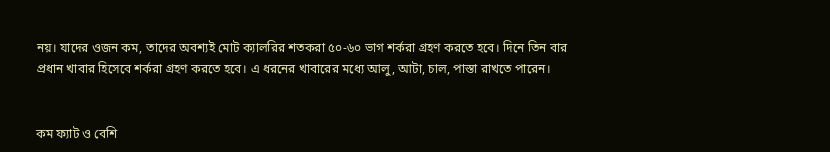নয়। যাদের ওজন কম, তাদের অবশ্যই মোট ক্যালরির শতকরা ৫০-৬০ ভাগ শর্করা গ্রহণ করতে হবে। দিনে তিন বার প্রধান খাবার হিসেবে শর্করা গ্রহণ করতে হবে। এ ধরনের খাবারের মধ্যে আলু, আটা, চাল, পাস্তা রাখতে পারেন।


কম ফ্যাট ও বেশি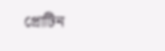প্রোটিন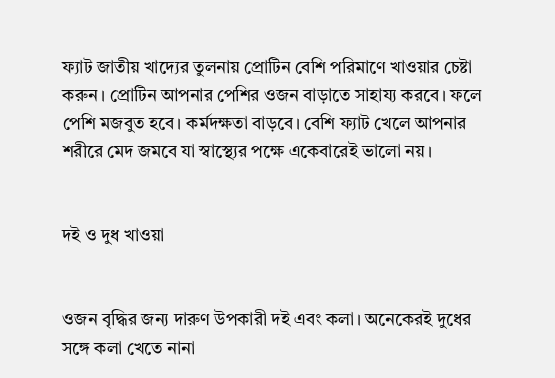ফ্যাট জাতীয় খাদ্যের তুলনায় প্রোটিন বেশি পরিমাণে খাওয়ার চেষ্টা করুন। প্রোটিন আপনার পেশির ওজন বাড়াতে সাহায্য করবে। ফলে পেশি মজবুত হবে। কর্মদক্ষতা বাড়বে। বেশি ফ্যাট খেলে আপনার শরীরে মেদ জমবে যা স্বাস্থ্যের পক্ষে একেবারেই ভালো নয়।


দই ও দুধ খাওয়া


ওজন বৃদ্ধির জন্য দারুণ উপকারী দই এবং কলা। অনেকেরই দুধের সঙ্গে কলা খেতে নানা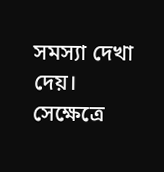সমস্যা দেখা দেয়। সেক্ষেত্রে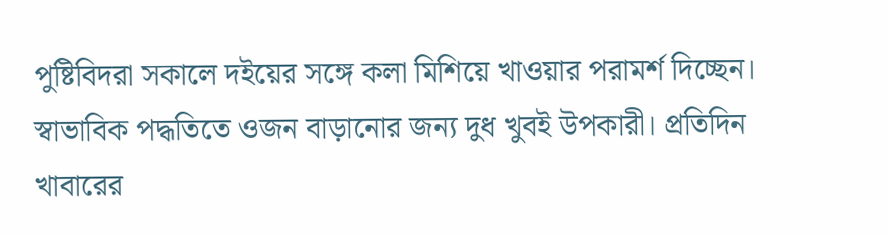পুষ্টিবিদরা সকালে দইয়ের সঙ্গে কলা মিশিয়ে খাওয়ার পরামর্শ দিচ্ছেন। স্বাভাবিক পদ্ধতিতে ওজন বাড়ানোর জন্য দুধ খুবই উপকারী। প্রতিদিন খাবারের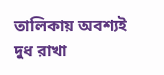তালিকায় অবশ্যই দুধ রাখা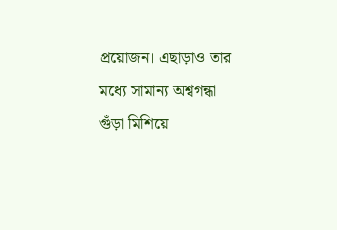প্রয়োজন। এছাড়াও তার মধ্যে সামান্য অশ্বগন্ধা গুঁড়া মিশিয়ে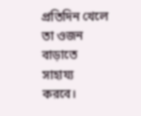প্রতিদিন খেলে তা ওজন বাড়াতে সাহায্য করবে।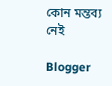কোন মন্তব্য নেই

Blogger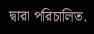দ্বারা পরিচালিত.